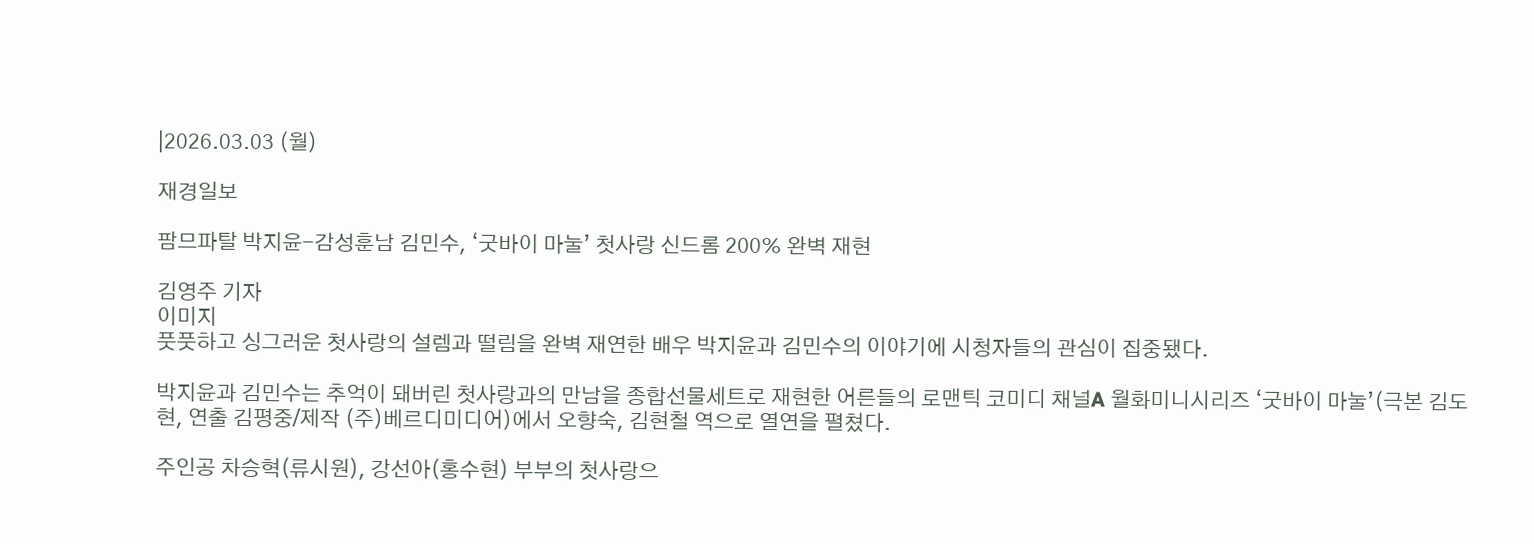|2026.03.03 (월)

재경일보

팜므파탈 박지윤-감성훈남 김민수, ‘굿바이 마눌’ 첫사랑 신드롬 200% 완벽 재현

김영주 기자
이미지
풋풋하고 싱그러운 첫사랑의 설렘과 떨림을 완벽 재연한 배우 박지윤과 김민수의 이야기에 시청자들의 관심이 집중됐다.

박지윤과 김민수는 추억이 돼버린 첫사랑과의 만남을 종합선물세트로 재현한 어른들의 로맨틱 코미디 채널A 월화미니시리즈 ‘굿바이 마눌’(극본 김도현, 연출 김평중/제작 (주)베르디미디어)에서 오향숙, 김현철 역으로 열연을 펼쳤다.

주인공 차승혁(류시원), 강선아(홍수현) 부부의 첫사랑으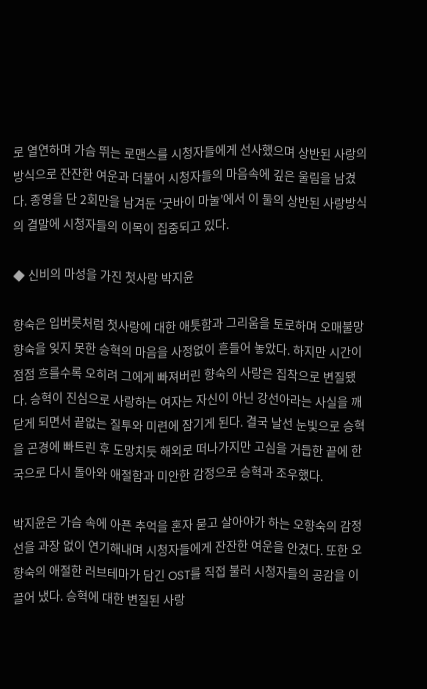로 열연하며 가슴 뛰는 로맨스를 시청자들에게 선사했으며 상반된 사랑의 방식으로 잔잔한 여운과 더불어 시청자들의 마음속에 깊은 울림을 남겼다. 종영을 단 2회만을 남겨둔 ‘굿바이 마눌’에서 이 둘의 상반된 사랑방식의 결말에 시청자들의 이목이 집중되고 있다.

◆ 신비의 마성을 가진 첫사랑 박지윤

향숙은 입버릇처럼 첫사랑에 대한 애틋함과 그리움을 토로하며 오매불망 향숙을 잊지 못한 승혁의 마음을 사정없이 흔들어 놓았다. 하지만 시간이 점점 흐를수록 오히려 그에게 빠져버린 향숙의 사랑은 집착으로 변질됐다. 승혁이 진심으로 사랑하는 여자는 자신이 아닌 강선아라는 사실을 깨닫게 되면서 끝없는 질투와 미련에 잠기게 된다. 결국 날선 눈빛으로 승혁을 곤경에 빠트린 후 도망치듯 해외로 떠나가지만 고심을 거듭한 끝에 한국으로 다시 돌아와 애절함과 미안한 감정으로 승혁과 조우했다.

박지윤은 가슴 속에 아픈 추억을 혼자 묻고 살아야가 하는 오향숙의 감정선을 과장 없이 연기해내며 시청자들에게 잔잔한 여운을 안겼다. 또한 오향숙의 애절한 러브테마가 담긴 OST를 직접 불러 시청자들의 공감을 이끌어 냈다. 승혁에 대한 변질된 사랑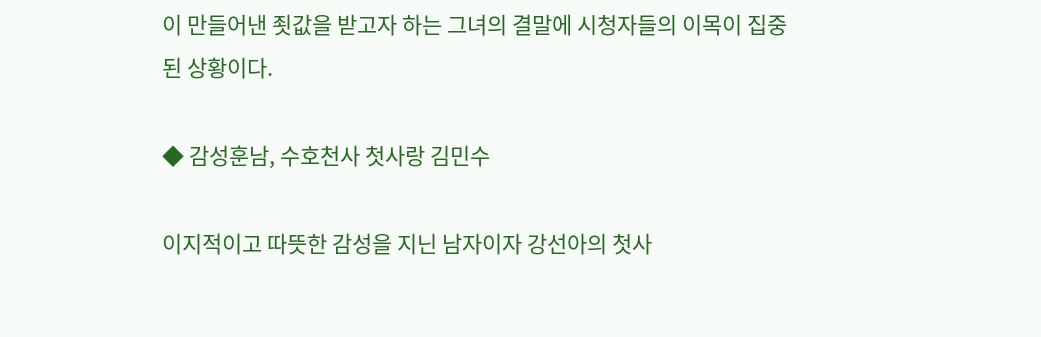이 만들어낸 죗값을 받고자 하는 그녀의 결말에 시청자들의 이목이 집중된 상황이다.

◆ 감성훈남, 수호천사 첫사랑 김민수

이지적이고 따뜻한 감성을 지닌 남자이자 강선아의 첫사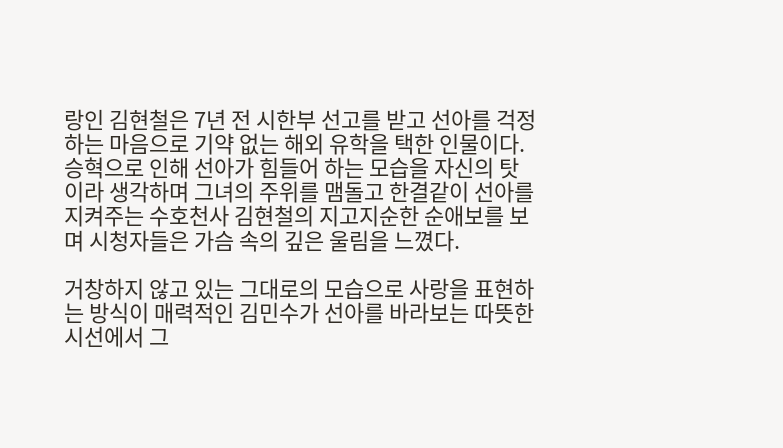랑인 김현철은 7년 전 시한부 선고를 받고 선아를 걱정하는 마음으로 기약 없는 해외 유학을 택한 인물이다. 승혁으로 인해 선아가 힘들어 하는 모습을 자신의 탓이라 생각하며 그녀의 주위를 맴돌고 한결같이 선아를 지켜주는 수호천사 김현철의 지고지순한 순애보를 보며 시청자들은 가슴 속의 깊은 울림을 느꼈다.

거창하지 않고 있는 그대로의 모습으로 사랑을 표현하는 방식이 매력적인 김민수가 선아를 바라보는 따뜻한 시선에서 그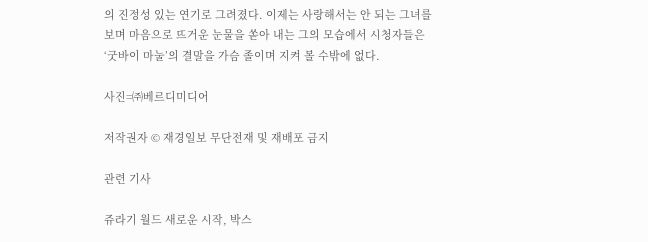의 진정성 있는 연기로 그려졌다. 이제는 사랑해서는 안 되는 그녀를 보며 마음으로 뜨거운 눈물을 쏟아 내는 그의 모습에서 시청자들은 ‘굿바이 마눌’의 결말을 가슴 졸이며 지켜 볼 수밖에 없다.

사진=㈜베르디미디어

저작권자 © 재경일보 무단전재 및 재배포 금지

관련 기사

쥬라기 월드 새로운 시작, 박스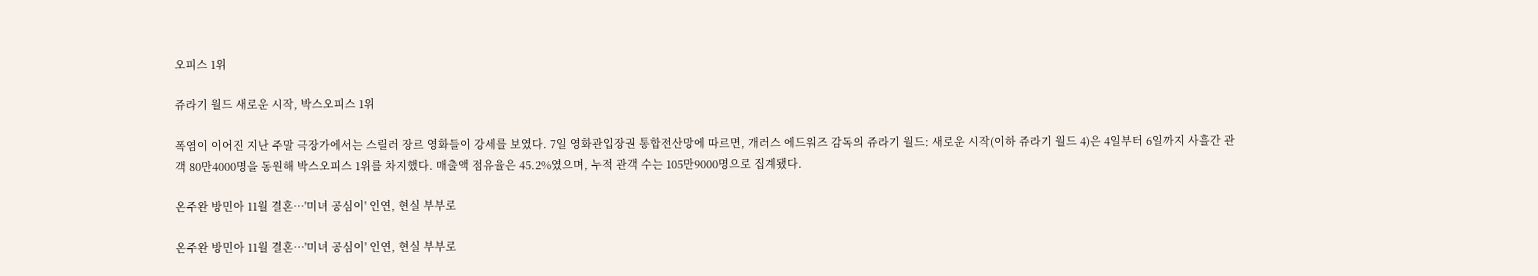오피스 1위

쥬라기 월드 새로운 시작, 박스오피스 1위

폭염이 이어진 지난 주말 극장가에서는 스릴러 장르 영화들이 강세를 보였다. 7일 영화관입장권 통합전산망에 따르면, 개러스 에드워즈 감독의 쥬라기 월드: 새로운 시작(이하 쥬라기 월드 4)은 4일부터 6일까지 사흘간 관객 80만4000명을 동원해 박스오피스 1위를 차지했다. 매출액 점유율은 45.2%였으며, 누적 관객 수는 105만9000명으로 집계됐다.

온주완 방민아 11월 결혼…'미녀 공심이' 인연, 현실 부부로

온주완 방민아 11월 결혼…'미녀 공심이' 인연, 현실 부부로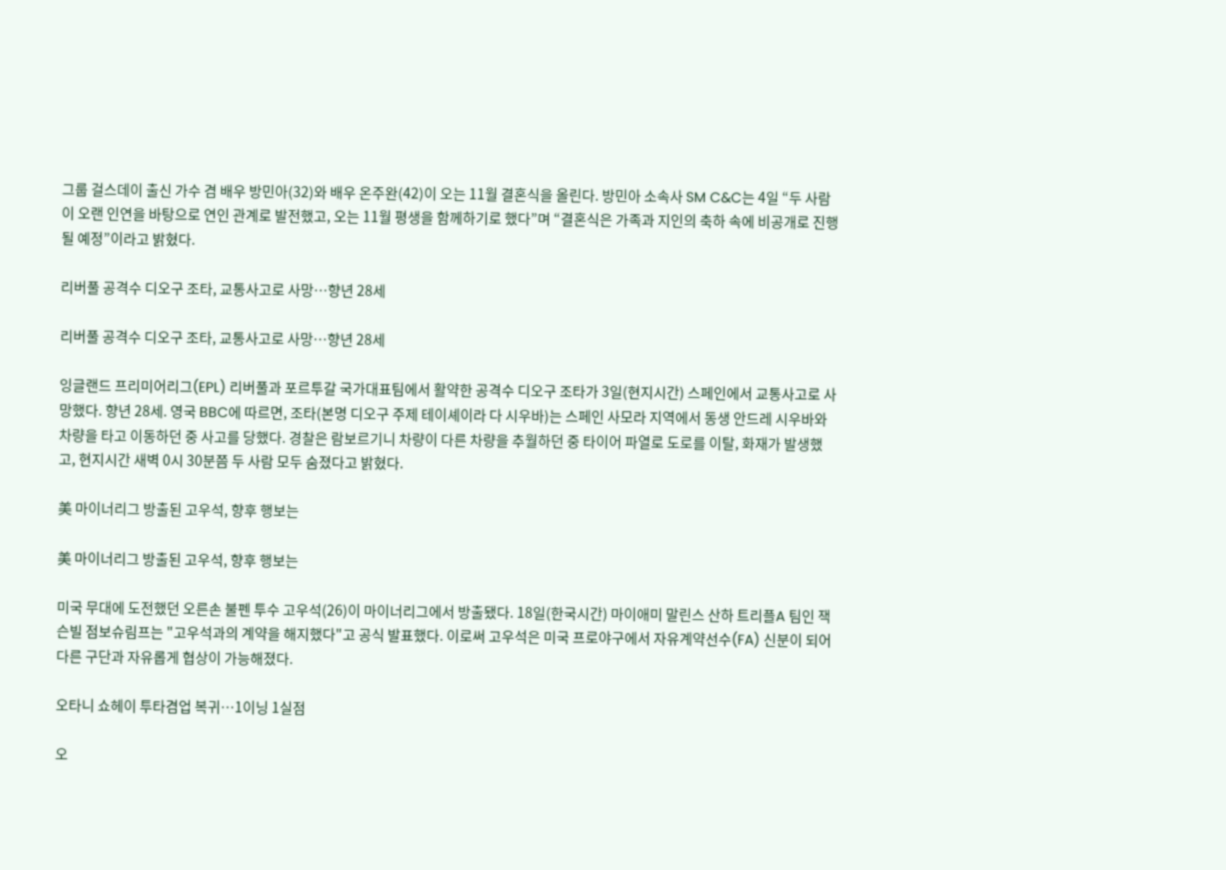그룹 걸스데이 출신 가수 겸 배우 방민아(32)와 배우 온주완(42)이 오는 11월 결혼식을 올린다. 방민아 소속사 SM C&C는 4일 “두 사람이 오랜 인연을 바탕으로 연인 관계로 발전했고, 오는 11월 평생을 함께하기로 했다”며 “결혼식은 가족과 지인의 축하 속에 비공개로 진행될 예정”이라고 밝혔다.

리버풀 공격수 디오구 조타, 교통사고로 사망…향년 28세

리버풀 공격수 디오구 조타, 교통사고로 사망…향년 28세

잉글랜드 프리미어리그(EPL) 리버풀과 포르투갈 국가대표팀에서 활약한 공격수 디오구 조타가 3일(현지시간) 스페인에서 교통사고로 사망했다. 향년 28세. 영국 BBC에 따르면, 조타(본명 디오구 주제 테이셰이라 다 시우바)는 스페인 사모라 지역에서 동생 안드레 시우바와 차량을 타고 이동하던 중 사고를 당했다. 경찰은 람보르기니 차량이 다른 차량을 추월하던 중 타이어 파열로 도로를 이탈, 화재가 발생했고, 현지시간 새벽 0시 30분쯤 두 사람 모두 숨졌다고 밝혔다.

美 마이너리그 방출된 고우석, 향후 행보는

美 마이너리그 방출된 고우석, 향후 행보는

미국 무대에 도전했던 오른손 불펜 투수 고우석(26)이 마이너리그에서 방출됐다. 18일(한국시간) 마이애미 말린스 산하 트리플A 팀인 잭슨빌 점보슈림프는 "고우석과의 계약을 해지했다"고 공식 발표했다. 이로써 고우석은 미국 프로야구에서 자유계약선수(FA) 신분이 되어 다른 구단과 자유롭게 협상이 가능해졌다.

오타니 쇼헤이 투타겸업 복귀…1이닝 1실점

오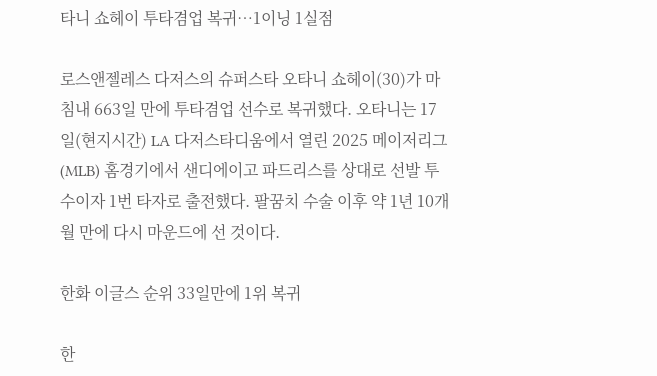타니 쇼헤이 투타겸업 복귀…1이닝 1실점

로스앤젤레스 다저스의 슈퍼스타 오타니 쇼헤이(30)가 마침내 663일 만에 투타겸업 선수로 복귀했다. 오타니는 17일(현지시간) LA 다저스타디움에서 열린 2025 메이저리그(MLB) 홈경기에서 샌디에이고 파드리스를 상대로 선발 투수이자 1번 타자로 출전했다. 팔꿈치 수술 이후 약 1년 10개월 만에 다시 마운드에 선 것이다.

한화 이글스 순위 33일만에 1위 복귀

한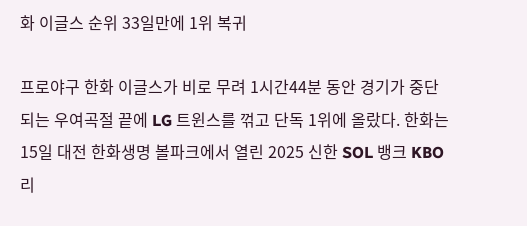화 이글스 순위 33일만에 1위 복귀

프로야구 한화 이글스가 비로 무려 1시간44분 동안 경기가 중단되는 우여곡절 끝에 LG 트윈스를 꺾고 단독 1위에 올랐다. 한화는 15일 대전 한화생명 볼파크에서 열린 2025 신한 SOL 뱅크 KBO리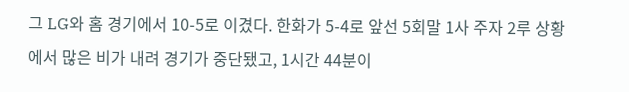그 LG와 홈 경기에서 10-5로 이겼다. 한화가 5-4로 앞선 5회말 1사 주자 2루 상황에서 많은 비가 내려 경기가 중단됐고, 1시간 44분이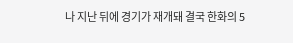나 지난 뒤에 경기가 재개돼 결국 한화의 5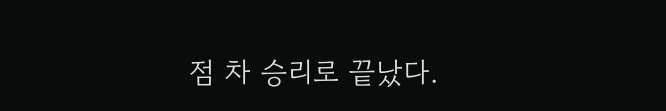점 차 승리로 끝났다.